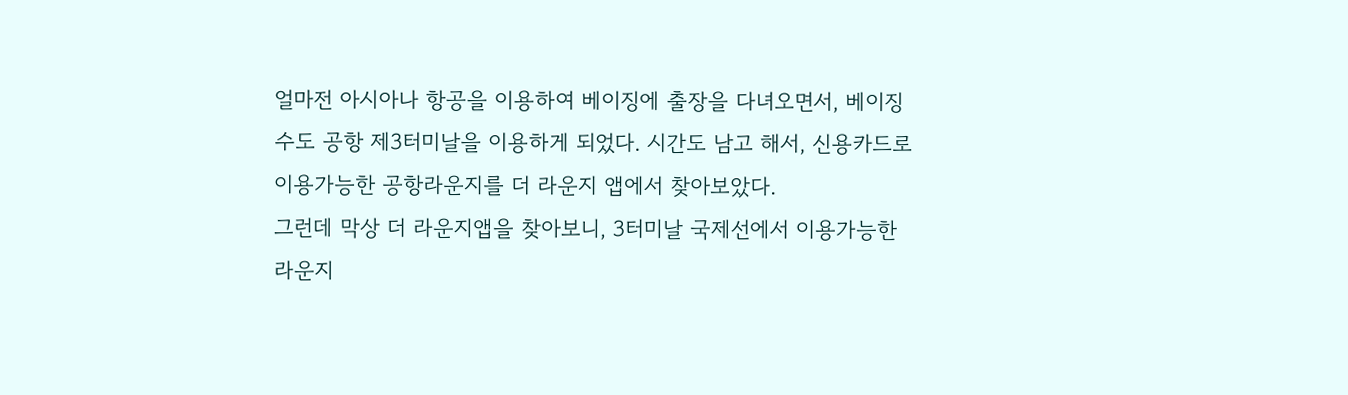얼마전 아시아나 항공을 이용하여 베이징에 출장을 다녀오면서, 베이징 수도 공항 제3터미날을 이용하게 되었다. 시간도 남고 해서, 신용카드로 이용가능한 공항라운지를 더 라운지 앱에서 찾아보았다.
그런데 막상 더 라운지앱을 찾아보니, 3터미날 국제선에서 이용가능한 라운지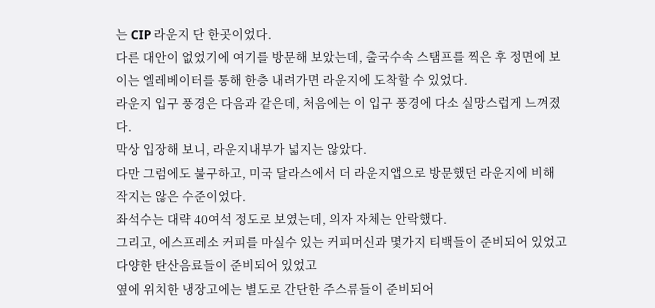는 CIP 라운지 단 한곳이었다.
다른 대안이 없었기에 여기를 방문해 보았는데, 출국수속 스탬프를 찍은 후 정면에 보이는 엘레베이터를 통해 한층 내려가면 라운지에 도착할 수 있었다.
라운지 입구 풍경은 다음과 같은데, 처음에는 이 입구 풍경에 다소 실망스럽게 느껴졌다.
막상 입장해 보니, 라운지내부가 넓지는 않았다.
다만 그럼에도 불구하고, 미국 달라스에서 더 라운지앱으로 방문했던 라운지에 비해 작지는 않은 수준이었다.
좌석수는 대략 40여석 정도로 보였는데, 의자 자체는 안락했다.
그리고, 에스프레소 커피를 마실수 있는 커피머신과 몇가지 티백들이 준비되어 있었고
다양한 탄산음료들이 준비되어 있었고
옆에 위치한 냉장고에는 별도로 간단한 주스류들이 준비되어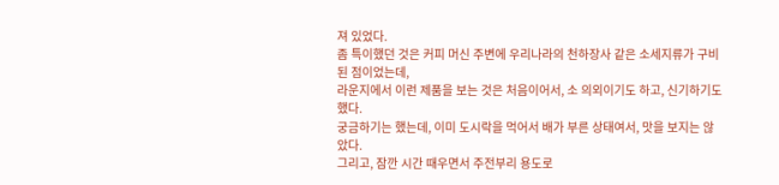져 있었다.
좀 특이했던 것은 커피 머신 주변에 우리나라의 천하장사 같은 소세지류가 구비된 점이었는데,
라운지에서 이런 제품을 보는 것은 처음이어서, 소 의외이기도 하고, 신기하기도 했다.
궁금하기는 했는데, 이미 도시락을 먹어서 배가 부른 상태여서, 맛을 보지는 않았다.
그리고, 잠깐 시간 때우면서 주전부리 용도로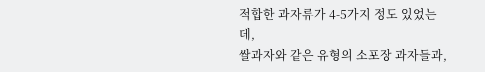적합한 과자류가 4-5가지 정도 있었는데,
쌀과자와 같은 유형의 소포장 과자들과,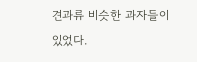견과류 비슷한 과자들이 있었다.